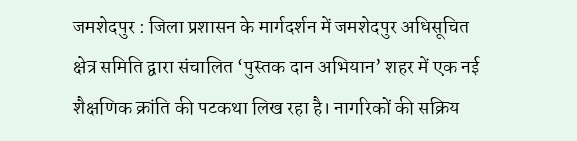जमशेदपुर : जिला प्रशासन के मार्गदर्शन में जमशेदपुर अधिसूचित क्षेत्र समिति द्वारा संचालित ‘पुस्तक दान अभियान’ शहर में एक नई शैक्षणिक क्रांति की पटकथा लिख रहा है। नागरिकों की सक्रिय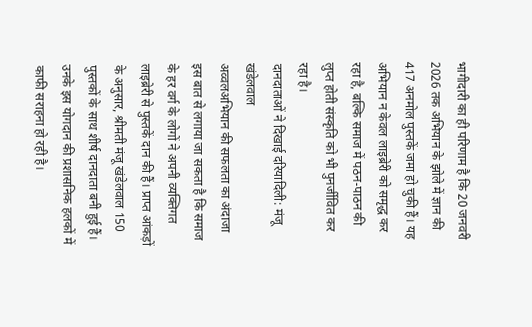भागीदारी का ही परिणाम है कि 20 जनवरी 2026 तक अभियान के झोले में ज्ञान की 417 अनमोल पुस्तकें जमा हो चुकी हैं। यह अभियान न केवल लाइब्रेरी को समृद्ध कर रहा है, बल्कि समाज में पठन-पाठन की लुप्त होती संस्कृति को भी पुनर्जीवित कर रहा है।
दानदाताओं ने दिखाई दरियादिली: मंजू खंडेलवाल
अव्वलअभियान की सफलता का अंदाजा इस बात से लगाया जा सकता है कि समाज के हर वर्ग के लोगों ने अपनी व्यक्तिगत लाइब्रेरी से पुस्तकें दान की हैं। प्राप्त आंकड़ों के अनुसार, श्रीमती मंजू खंडेलवाल 150 पुस्तकों के साथ शीर्ष दानदाता बनी हुई हैं। उनके इस योगदान की प्रशासनिक हलकों में काफी सराहना हो रही है।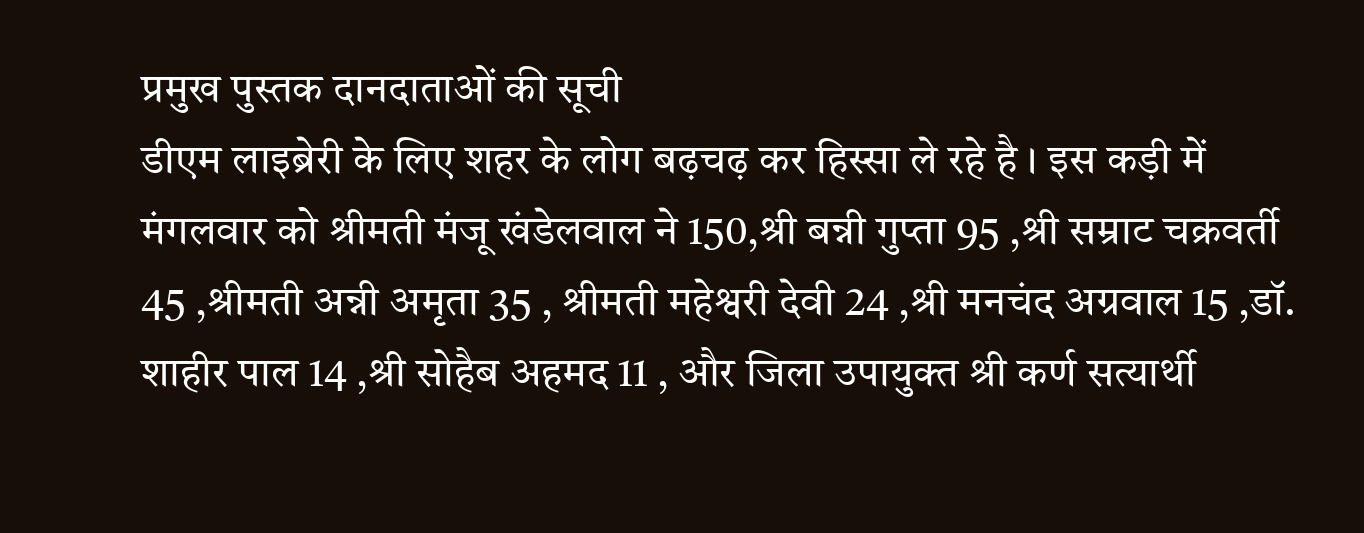प्रमुख पुस्तक दानदाताओं की सूची
डीएम लाइब्रेरी के लिए शहर के लोग बढ़चढ़ कर हिस्सा ले रहे है । इस कड़ी में मंगलवार को श्रीमती मंजू खंडेलवाल ने 150,श्री बन्नी गुप्ता 95 ,श्री सम्राट चक्रवर्ती 45 ,श्रीमती अन्नी अमृता 35 , श्रीमती महेश्वरी देवी 24 ,श्री मनचंद अग्रवाल 15 ,डॉ. शाहीर पाल 14 ,श्री सोहैब अहमद 11 , और जिला उपायुक्त श्री कर्ण सत्यार्थी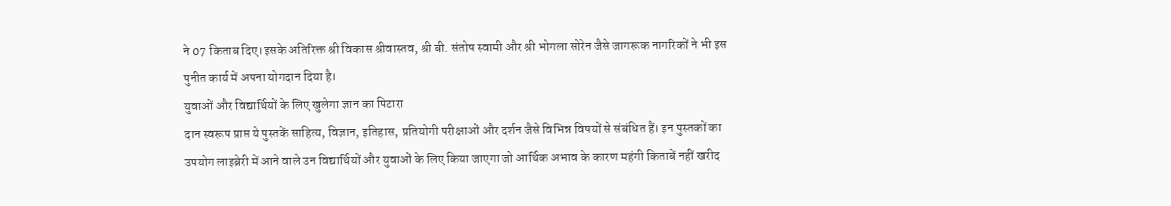ने 07 किताब दिए।इसके अतिरिक्त श्री विकास श्रीवास्तव, श्री बी. संतोष स्वामी और श्री भोगला सोरेन जैसे जागरूक नागरिकों ने भी इस पुनीत कार्य में अपना योगदान दिया है।
युवाओं और विद्यार्थियों के लिए खुलेगा ज्ञान का पिटारा
दान स्वरूप प्राप्त ये पुस्तकें साहित्य, विज्ञान, इतिहास, प्रतियोगी परीक्षाओं और दर्शन जैसे विभिन्न विषयों से संबंधित हैं। इन पुस्तकों का उपयोग लाइब्रेरी में आने वाले उन विद्यार्थियों और युवाओं के लिए किया जाएगा जो आर्थिक अभाव के कारण महंगी किताबें नहीं खरीद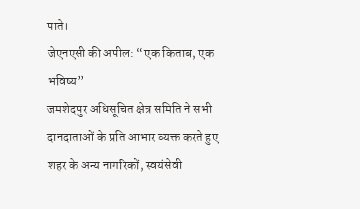पाते।
जेएनएसी की अपील: “एक किताब, एक भविष्य”
जमशेदपुर अधिसूचित क्षेत्र समिति ने सभी दानदाताओं के प्रति आभार व्यक्त करते हुए शहर के अन्य नागरिकों, स्वयंसेवी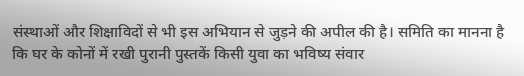संस्थाओं और शिक्षाविदों से भी इस अभियान से जुड़ने की अपील की है। समिति का मानना है कि घर के कोनों में रखी पुरानी पुस्तकें किसी युवा का भविष्य संवार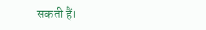सकती हैं।